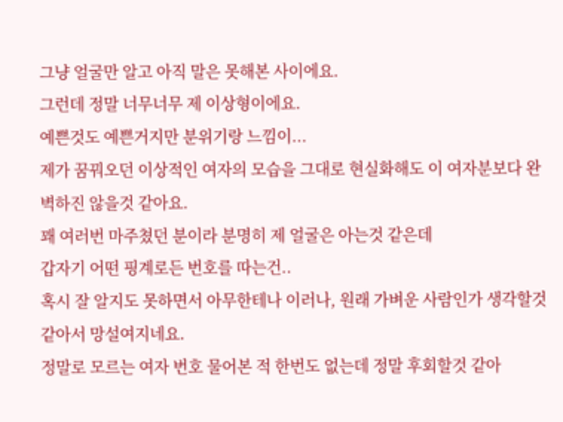그냥 얼굴만 알고 아직 말은 못해본 사이에요.
그런데 정말 너무너무 제 이상형이에요.
예쁜것도 예쁜거지만 분위기랑 느낌이...
제가 꿈꿔오던 이상적인 여자의 모습을 그대로 현실화해도 이 여자분보다 완벽하진 않을것 같아요.
꽤 여러번 마주쳤던 분이라 분명히 제 얼굴은 아는것 같은데
갑자기 어떤 핑계로든 번호를 따는건..
혹시 잘 알지도 못하면서 아무한테나 이러나, 원래 가벼운 사람인가 생각할것 같아서 망설여지네요.
정말로 모르는 여자 번호 물어본 적 한번도 없는데 정말 후회할것 같아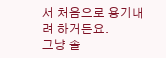서 처음으로 용기내려 하거든요.
그냥 솔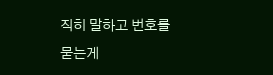직히 말하고 번호를 묻는게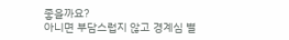좋을까요?
아니면 부담스럽지 않고 경계심 별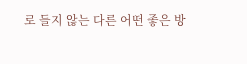로 들지 않는 다른 어떤 좋은 방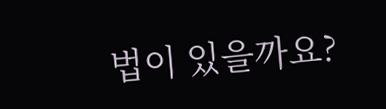법이 있을까요?